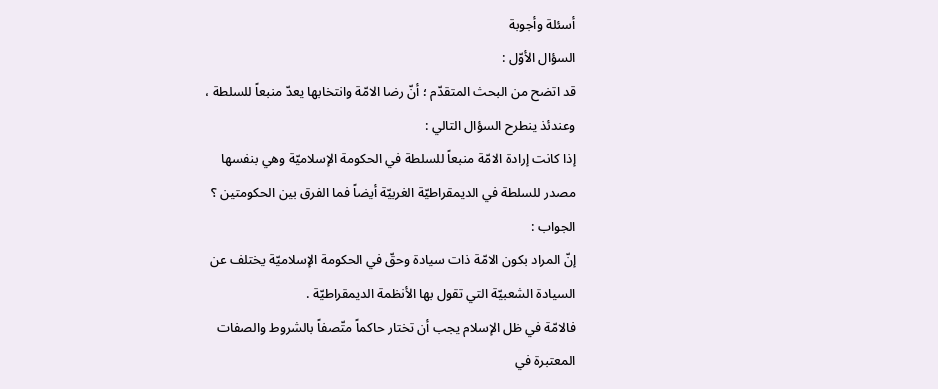أسئلة وأجوبة
السؤال الأوّل :
قد اتضح من البحث المتقدّم ؛ أنّ رضا الامّة وانتخابها يعدّ منبعاً للسلطة ، وعندئذ ينطرح السؤال التالي :
إذا كانت إرادة الامّة منبعاً للسلطة في الحكومة الإسلاميّة وهي بنفسها مصدر للسلطة في الديمقراطيّة الغربيّة أيضاً فما الفرق بين الحكومتين ؟
الجواب :
إنّ المراد بكون الامّة ذات سيادة وحقّ في الحكومة الإسلاميّة يختلف عن السيادة الشعبيّة التي تقول بها الأنظمة الديمقراطيّة .
فالامّة في ظل الإسلام يجب أن تختار حاكماً متّصفاً بالشروط والصفات المعتبرة في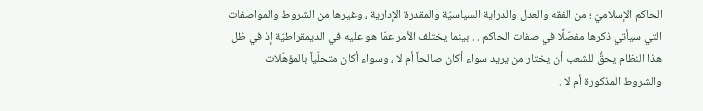الحاكم الإسلاميّ ؛ من الفقه والعدل والدراية السياسيّة والمقدرة الإدارية ، وغيرها من الشروط والمواصفات التي سيأتي ذكرها مفصّلًا في صفات الحاكم . . بينما يختلف الأمر عمّا هو عليه في الديمقراطيّة إذ في ظل هذا النظام يحقُّ للشعب أن يختار من يريد سواء أكان صالحاً أم لا ، وسواء أكان متحلّياً بالمؤهّلات والشروط المذكورة أم لا .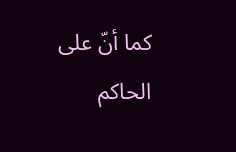كما أنّ على الحاكم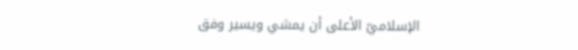الإسلاميّ الأعلى أن يمشي ويسير وفق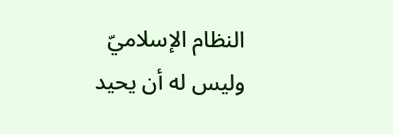النظام الإسلاميّ وليس له أن يحيد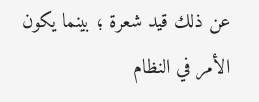عن ذلك قيد شعرة ؛ بينما يكون الأمر في النظام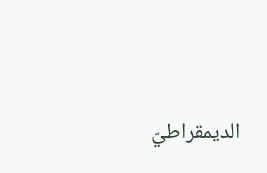الديمقراطيّ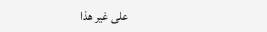على غير هذا